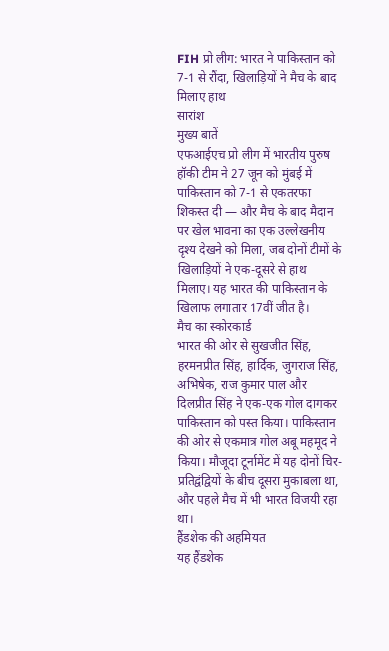FIH प्रो लीग: भारत ने पाकिस्तान को 7-1 से रौंदा, खिलाड़ियों ने मैच के बाद मिलाए हाथ
सारांश
मुख्य बातें
एफआईएच प्रो लीग में भारतीय पुरुष हॉकी टीम ने 27 जून को मुंबई में पाकिस्तान को 7-1 से एकतरफा शिकस्त दी — और मैच के बाद मैदान पर खेल भावना का एक उल्लेखनीय दृश्य देखने को मिला, जब दोनों टीमों के खिलाड़ियों ने एक-दूसरे से हाथ मिलाए। यह भारत की पाकिस्तान के खिलाफ लगातार 17वीं जीत है।
मैच का स्कोरकार्ड
भारत की ओर से सुखजीत सिंह, हरमनप्रीत सिंह, हार्दिक, जुगराज सिंह, अभिषेक, राज कुमार पाल और दिलप्रीत सिंह ने एक-एक गोल दागकर पाकिस्तान को पस्त किया। पाकिस्तान की ओर से एकमात्र गोल अबू महमूद ने किया। मौजूदा टूर्नामेंट में यह दोनों चिर-प्रतिद्वंद्वियों के बीच दूसरा मुकाबला था, और पहले मैच में भी भारत विजयी रहा था।
हैंडशेक की अहमियत
यह हैंडशेक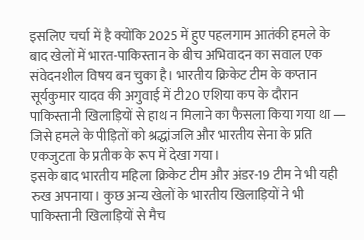इसलिए चर्चा में है क्योंकि 2025 में हुए पहलगाम आतंकी हमले के बाद खेलों में भारत-पाकिस्तान के बीच अभिवादन का सवाल एक संवेदनशील विषय बन चुका है। भारतीय क्रिकेट टीम के कप्तान सूर्यकुमार यादव की अगुवाई में टी20 एशिया कप के दौरान पाकिस्तानी खिलाड़ियों से हाथ न मिलाने का फैसला किया गया था — जिसे हमले के पीड़ितों को श्रद्धांजलि और भारतीय सेना के प्रति एकजुटता के प्रतीक के रूप में देखा गया।
इसके बाद भारतीय महिला क्रिकेट टीम और अंडर-19 टीम ने भी यही रुख अपनाया। कुछ अन्य खेलों के भारतीय खिलाड़ियों ने भी पाकिस्तानी खिलाड़ियों से मैच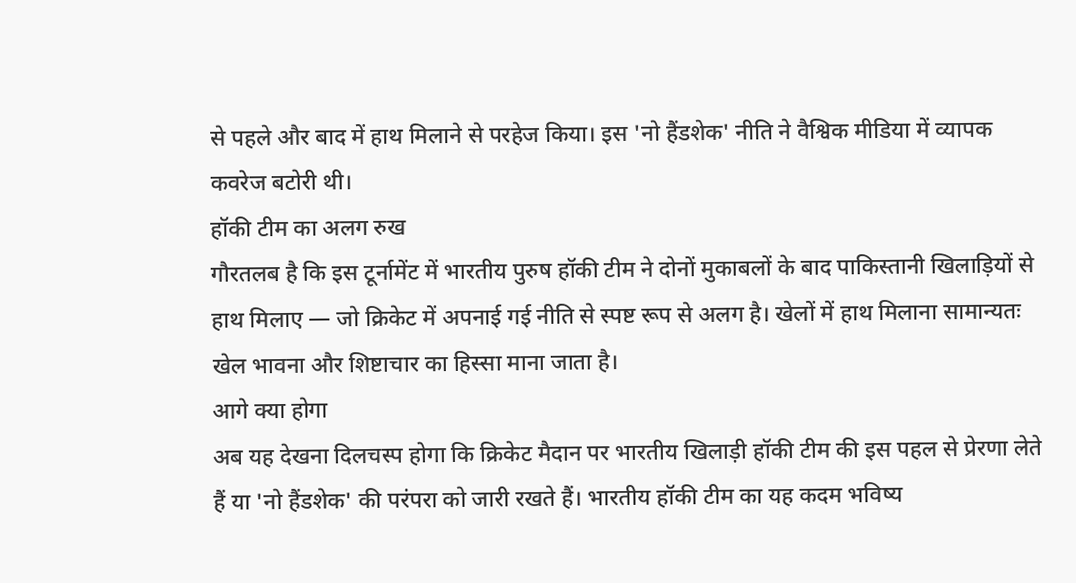से पहले और बाद में हाथ मिलाने से परहेज किया। इस 'नो हैंडशेक' नीति ने वैश्विक मीडिया में व्यापक कवरेज बटोरी थी।
हॉकी टीम का अलग रुख
गौरतलब है कि इस टूर्नामेंट में भारतीय पुरुष हॉकी टीम ने दोनों मुकाबलों के बाद पाकिस्तानी खिलाड़ियों से हाथ मिलाए — जो क्रिकेट में अपनाई गई नीति से स्पष्ट रूप से अलग है। खेलों में हाथ मिलाना सामान्यतः खेल भावना और शिष्टाचार का हिस्सा माना जाता है।
आगे क्या होगा
अब यह देखना दिलचस्प होगा कि क्रिकेट मैदान पर भारतीय खिलाड़ी हॉकी टीम की इस पहल से प्रेरणा लेते हैं या 'नो हैंडशेक' की परंपरा को जारी रखते हैं। भारतीय हॉकी टीम का यह कदम भविष्य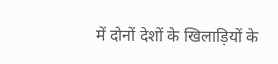में दोनों देशों के खिलाड़ियों के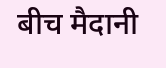बीच मैदानी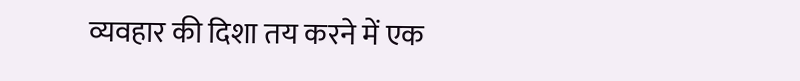व्यवहार की दिशा तय करने में एक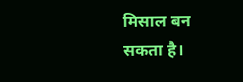मिसाल बन सकता है।